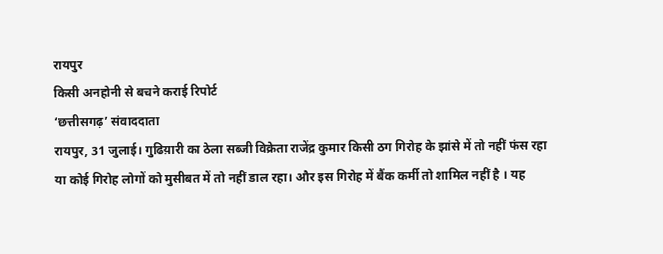रायपुर
किसी अनहोनी से बचने कराई रिपोर्ट
‘छत्तीसगढ़’ संवाददाता
रायपुर, 31 जुलाई। गुढिय़ारी का ठेला सब्जी विक्रेता राजेंद्र कुमार किसी ठग गिरोह के झांसे में तो नहीं फंस रहा या कोई गिरोह लोगों को मुसीबत में तो नहीं डाल रहा। और इस गिरोह में बैंक कर्मी तो शामिल नहीं है । यह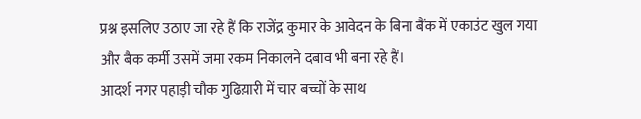प्रश्न इसलिए उठाए जा रहे हैं कि राजेंद्र कुमार के आवेदन के बिना बैंक में एकाउंट खुल गया और बैक कर्मी उसमें जमा रकम निकालने दबाव भी बना रहे हैं।
आदर्श नगर पहाड़ी चौक गुढिय़ारी में चार बच्चों के साथ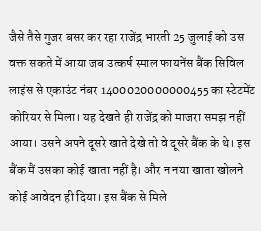जैसे तैसे गुजर बसर कर रहा राजेंद्र भारती 25 जुलाई को उस वक्त सकते में आया जब उत्कर्ष स्माल फायनेंस बैंक सिविल लाइंस से एकाउंट नंबर 1400020000000455 का स्टेटमेंट कोरियर से मिला। यह देखते ही राजेंद्र को माजरा समझ नहीं आया। उसने अपने दूसरे खाते देखे तो वे दूसरे बैंक के थे। इस बैंक मैं उसका कोई खाता नहीं है। और न नया खाता खोलने कोई आवेदन ही दिया। इस बैंक से मिले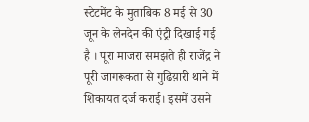स्टेटमेंट के मुताबिक 8 मई से 30 जून के लेनदेन की एंट्री दिखाई गई है । पूरा माजरा समझते ही राजेंद्र ने पूरी जागरूकता से गुढिय़ारी थाने में शिकायत दर्ज कराई। इसमें उसने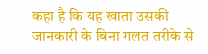कहा है कि यह खाता उसकी जानकारी के बिना गलत तरीके से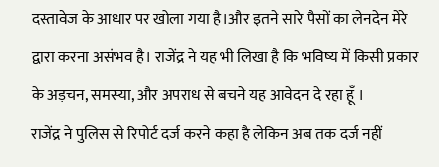दस्तावेज के आधार पर खोला गया है।और इतने सारे पैसों का लेनदेन मेरे द्वारा करना असंभव है। राजेंद्र ने यह भी लिखा है कि भविष्य में किसी प्रकार के अड़चन, समस्या, और अपराध से बचने यह आवेदन दे रहा हूँ ।
राजेंद्र ने पुलिस से रिपोर्ट दर्ज करने कहा है लेकिन अब तक दर्ज नहीं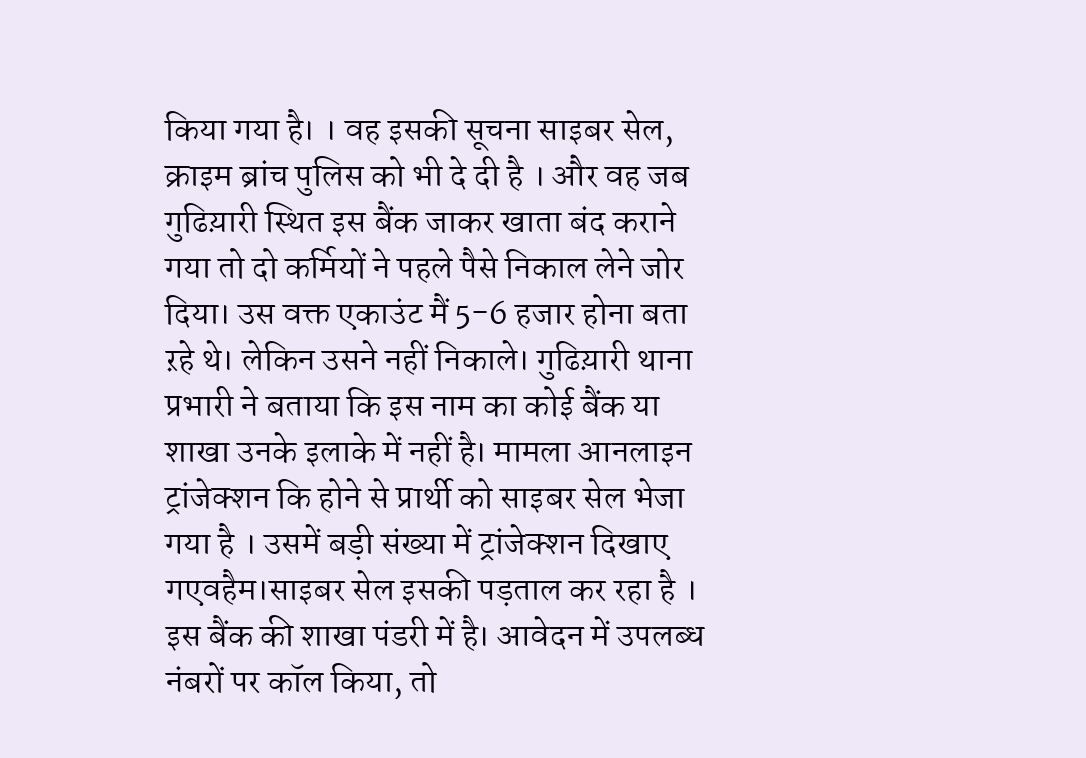किया गया है। । वह इसकी सूचना साइबर सेल, क्राइम ब्रांच पुलिस को भी दे दी है । और वह जब गुढिय़ारी स्थित इस बैंक जाकर खाता बंद कराने गया तो दो कर्मियों ने पहले पैसे निकाल लेने जोर दिया। उस वक्त एकाउंट मैं 5-6 हजार होना बता ऱहे थे। लेकिन उसने नहीं निकाले। गुढिय़ारी थाना प्रभारी ने बताया कि इस नाम का कोई बैंक या शाखा उनके इलाके में नहीं है। मामला आनलाइन ट्रांजेक्शन कि होने से प्रार्थी को साइबर सेल भेजा गया है । उसमें बड़ी संख्या में ट्रांजेक्शन दिखाए गएवहैम।साइबर सेल इसकी पड़ताल कर रहा है ।
इस बैंक की शाखा पंडरी में है। आवेदन में उपलब्ध नंबरों पर कॉल किया, तो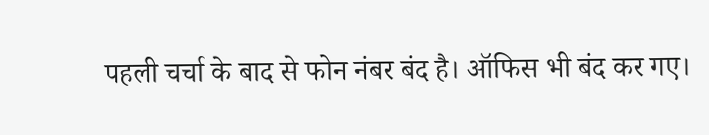पहली चर्चा के बाद से फोन नंबर बंद है। ऑफिस भी बंद कर गए।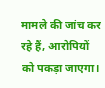मामले की जांच कर रहे हैं, आरोपियों को पकड़ा जाएगा।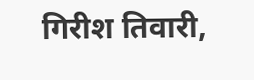गिरीश तिवारी,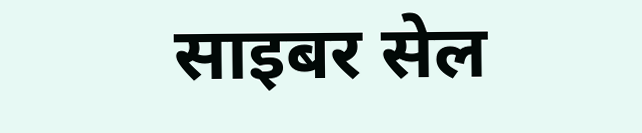साइबर सेल